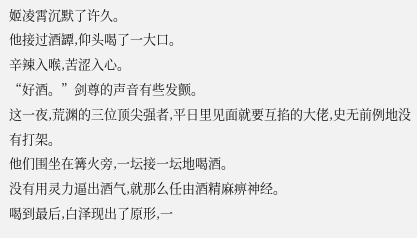姬凌霄沉默了许久。
他接过酒罈,仰头喝了一大口。
辛辣入喉,苦涩入心。
“好酒。”剑尊的声音有些发颤。
这一夜,荒渊的三位顶尖强者,平日里见面就要互掐的大佬,史无前例地没有打架。
他们围坐在篝火旁,一坛接一坛地喝酒。
没有用灵力逼出酒气,就那么任由酒精麻痹神经。
喝到最后,白泽现出了原形,一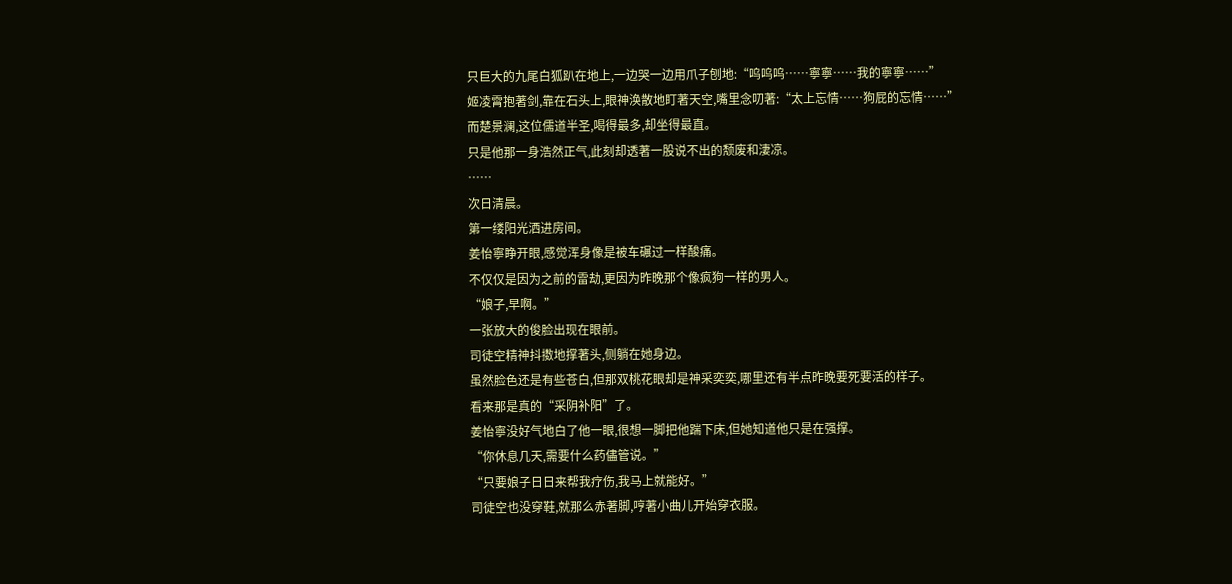只巨大的九尾白狐趴在地上,一边哭一边用爪子刨地:“呜呜呜……寧寧……我的寧寧……”
姬凌霄抱著剑,靠在石头上,眼神涣散地盯著天空,嘴里念叨著:“太上忘情……狗屁的忘情……”
而楚景澜,这位儒道半圣,喝得最多,却坐得最直。
只是他那一身浩然正气,此刻却透著一股说不出的颓废和淒凉。
……
次日清晨。
第一缕阳光洒进房间。
姜怡寧睁开眼,感觉浑身像是被车碾过一样酸痛。
不仅仅是因为之前的雷劫,更因为昨晚那个像疯狗一样的男人。
“娘子,早啊。”
一张放大的俊脸出现在眼前。
司徒空精神抖擞地撑著头,侧躺在她身边。
虽然脸色还是有些苍白,但那双桃花眼却是神采奕奕,哪里还有半点昨晚要死要活的样子。
看来那是真的“采阴补阳”了。
姜怡寧没好气地白了他一眼,很想一脚把他踹下床,但她知道他只是在强撑。
“你休息几天,需要什么药儘管说。”
“只要娘子日日来帮我疗伤,我马上就能好。”
司徒空也没穿鞋,就那么赤著脚,哼著小曲儿开始穿衣服。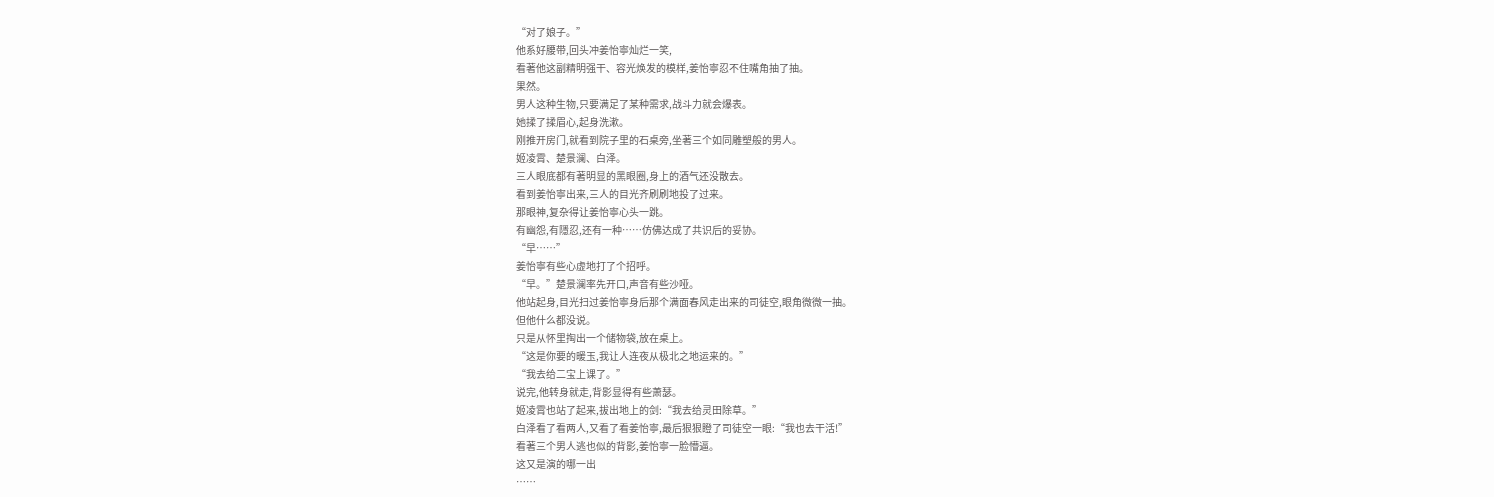“对了娘子。”
他系好腰带,回头冲姜怡寧灿烂一笑,
看著他这副精明强干、容光焕发的模样,姜怡寧忍不住嘴角抽了抽。
果然。
男人这种生物,只要满足了某种需求,战斗力就会爆表。
她揉了揉眉心,起身洗漱。
刚推开房门,就看到院子里的石桌旁,坐著三个如同雕塑般的男人。
姬凌霄、楚景澜、白泽。
三人眼底都有著明显的黑眼圈,身上的酒气还没散去。
看到姜怡寧出来,三人的目光齐刷刷地投了过来。
那眼神,复杂得让姜怡寧心头一跳。
有幽怨,有隱忍,还有一种……仿佛达成了共识后的妥协。
“早……”
姜怡寧有些心虚地打了个招呼。
“早。”楚景澜率先开口,声音有些沙哑。
他站起身,目光扫过姜怡寧身后那个满面春风走出来的司徒空,眼角微微一抽。
但他什么都没说。
只是从怀里掏出一个储物袋,放在桌上。
“这是你要的暖玉,我让人连夜从极北之地运来的。”
“我去给二宝上课了。”
说完,他转身就走,背影显得有些萧瑟。
姬凌霄也站了起来,拔出地上的剑:“我去给灵田除草。”
白泽看了看两人,又看了看姜怡寧,最后狠狠瞪了司徒空一眼:“我也去干活!”
看著三个男人逃也似的背影,姜怡寧一脸懵逼。
这又是演的哪一出
……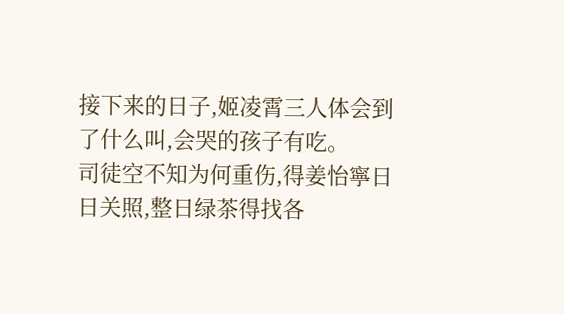接下来的日子,姬凌霄三人体会到了什么叫,会哭的孩子有吃。
司徒空不知为何重伤,得姜怡寧日日关照,整日绿茶得找各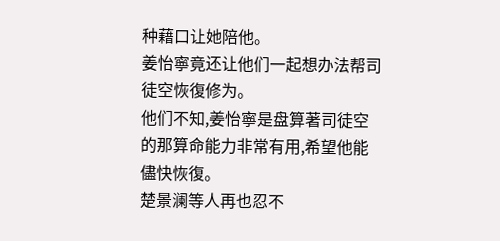种藉口让她陪他。
姜怡寧竟还让他们一起想办法帮司徒空恢復修为。
他们不知,姜怡寧是盘算著司徒空的那算命能力非常有用,希望他能儘快恢復。
楚景澜等人再也忍不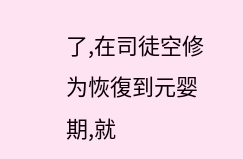了,在司徒空修为恢復到元婴期,就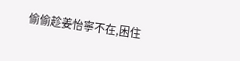偷偷趁姜怡寧不在,困住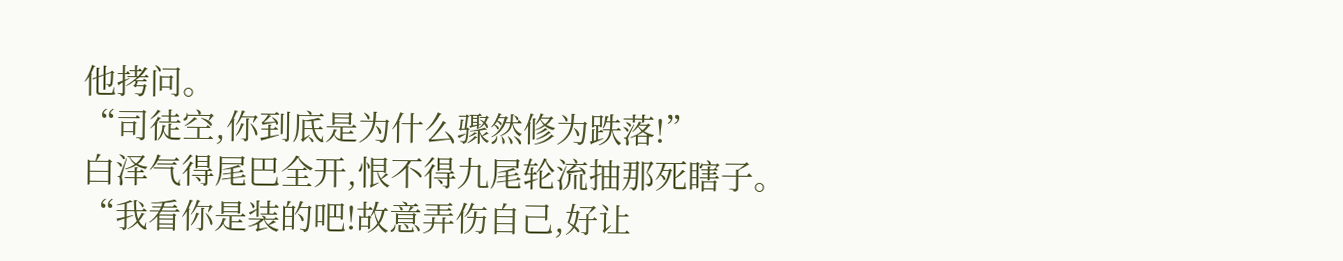他拷问。
“司徒空,你到底是为什么骤然修为跌落!”
白泽气得尾巴全开,恨不得九尾轮流抽那死瞎子。
“我看你是装的吧!故意弄伤自己,好让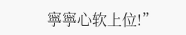寧寧心软上位!”